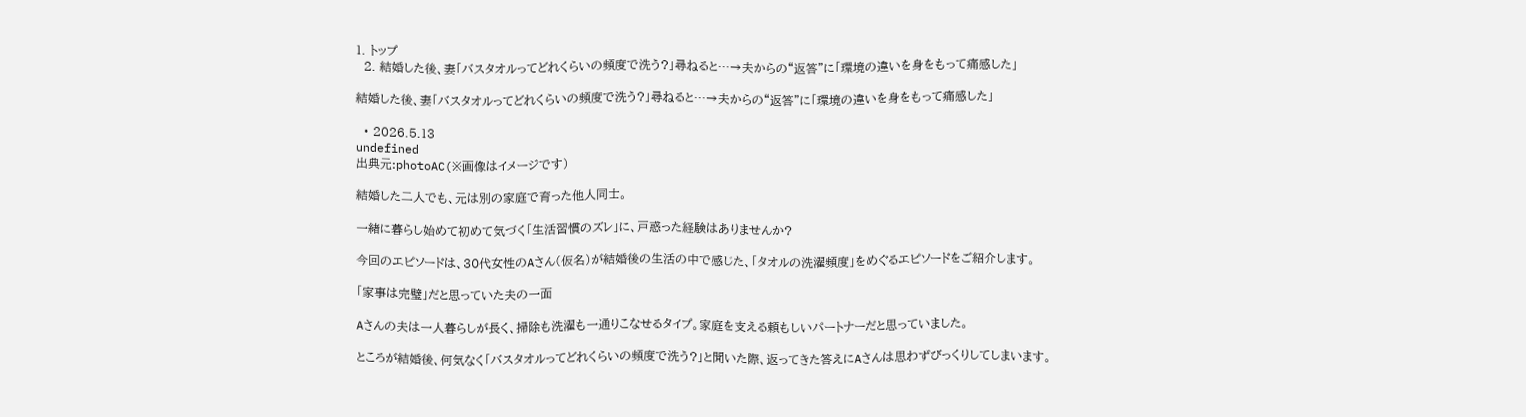1. トップ
  2. 結婚した後、妻「バスタオルってどれくらいの頻度で洗う?」尋ねると…→夫からの“返答”に「環境の違いを身をもって痛感した」

結婚した後、妻「バスタオルってどれくらいの頻度で洗う?」尋ねると…→夫からの“返答”に「環境の違いを身をもって痛感した」

  • 2026.5.13
undefined
出典元:photoAC(※画像はイメージです)

結婚した二人でも、元は別の家庭で育った他人同士。

一緒に暮らし始めて初めて気づく「生活習慣のズレ」に、戸惑った経験はありませんか?

今回のエピソードは、30代女性のAさん(仮名)が結婚後の生活の中で感じた、「タオルの洗濯頻度」をめぐるエピソードをご紹介します。

「家事は完璧」だと思っていた夫の一面

Aさんの夫は一人暮らしが長く、掃除も洗濯も一通りこなせるタイプ。家庭を支える頼もしいパートナーだと思っていました。

ところが結婚後、何気なく「バスタオルってどれくらいの頻度で洗う?」と聞いた際、返ってきた答えにAさんは思わずびっくりしてしまいます。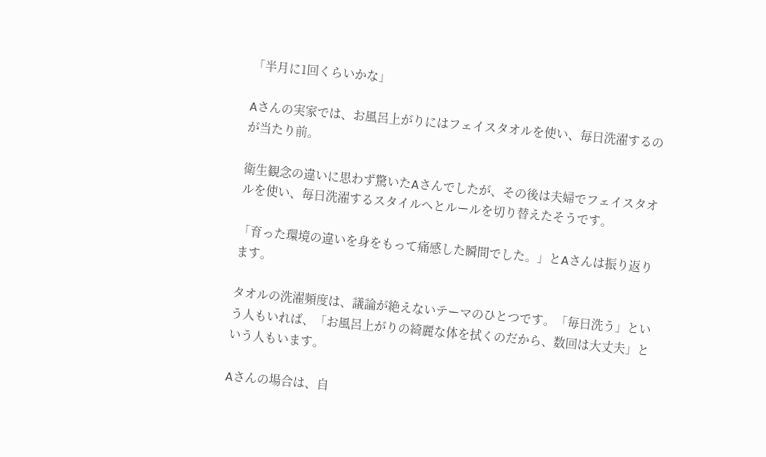「半月に1回くらいかな」

Aさんの実家では、お風呂上がりにはフェイスタオルを使い、毎日洗濯するのが当たり前。

衛生観念の違いに思わず驚いたAさんでしたが、その後は夫婦でフェイスタオルを使い、毎日洗濯するスタイルへとルールを切り替えたそうです。

「育った環境の違いを身をもって痛感した瞬間でした。」とAさんは振り返ります。

タオルの洗濯頻度は、議論が絶えないテーマのひとつです。「毎日洗う」という人もいれば、「お風呂上がりの綺麗な体を拭くのだから、数回は大丈夫」という人もいます。

Aさんの場合は、自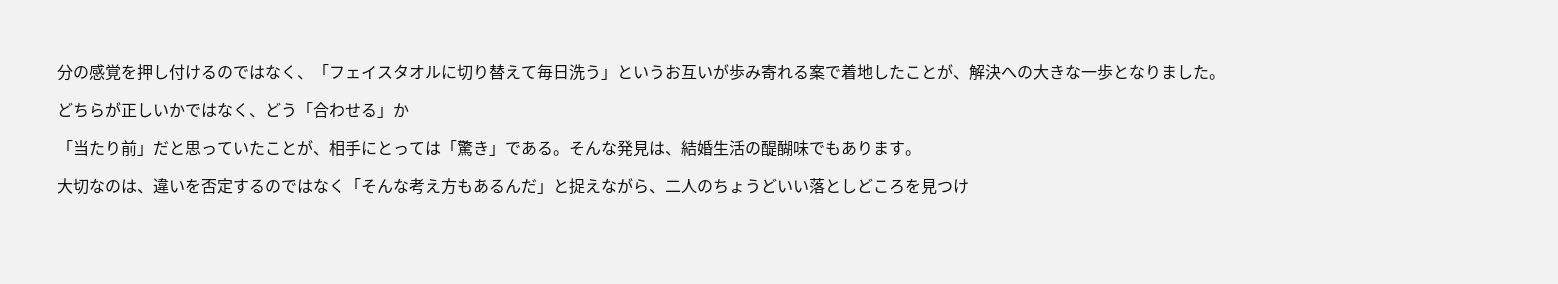分の感覚を押し付けるのではなく、「フェイスタオルに切り替えて毎日洗う」というお互いが歩み寄れる案で着地したことが、解決への大きな一歩となりました。

どちらが正しいかではなく、どう「合わせる」か

「当たり前」だと思っていたことが、相手にとっては「驚き」である。そんな発見は、結婚生活の醍醐味でもあります。

大切なのは、違いを否定するのではなく「そんな考え方もあるんだ」と捉えながら、二人のちょうどいい落としどころを見つけ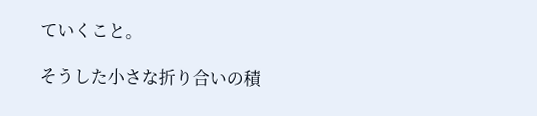ていくこと。

そうした小さな折り合いの積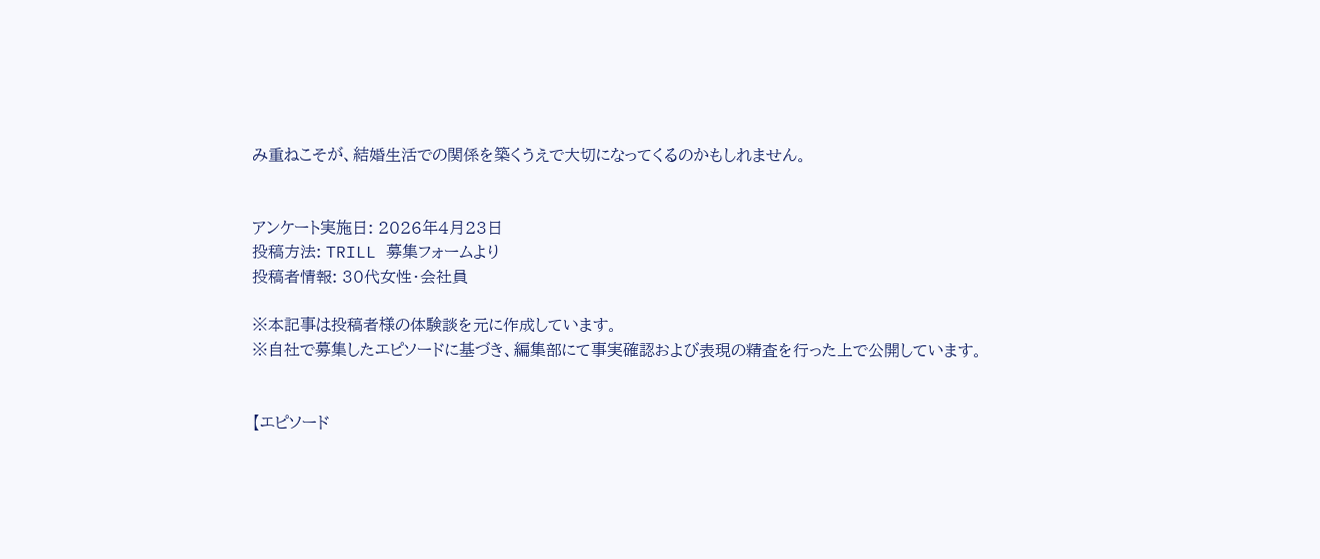み重ねこそが、結婚生活での関係を築くうえで大切になってくるのかもしれません。


アンケート実施日: 2026年4月23日
投稿方法: TRILL 募集フォームより
投稿者情報: 30代女性・会社員

※本記事は投稿者様の体験談を元に作成しています。
※自社で募集したエピソードに基づき、編集部にて事実確認および表現の精査を行った上で公開しています。


【エピソード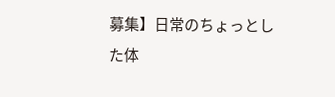募集】日常のちょっとした体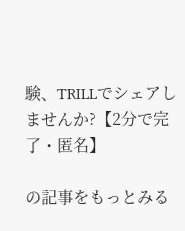験、TRILLでシェアしませんか?【2分で完了・匿名】

の記事をもっとみる